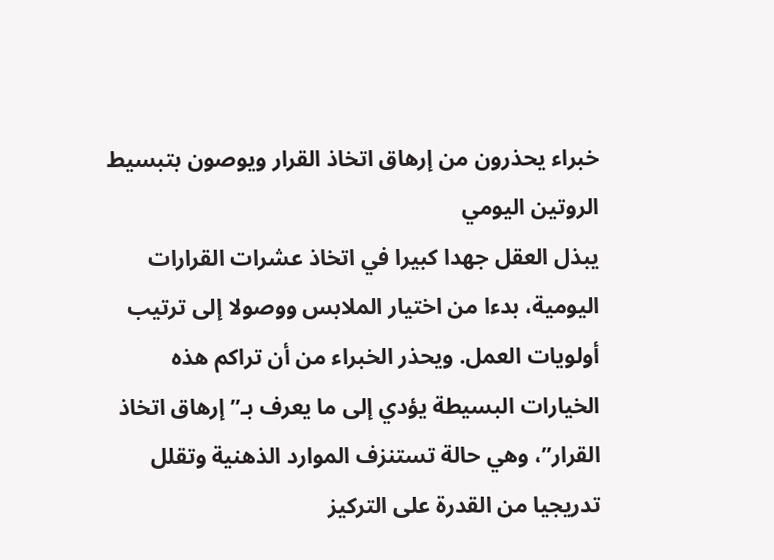خبراء يحذرون من إرهاق اتخاذ القرار ويوصون بتبسيط الروتين اليومي
يبذل العقل جهدا كبيرا في اتخاذ عشرات القرارات اليومية، بدءا من اختيار الملابس ووصولا إلى ترتيب أولويات العمل. ويحذر الخبراء من أن تراكم هذه الخيارات البسيطة يؤدي إلى ما يعرف بـ”إرهاق اتخاذ القرار”، وهي حالة تستنزف الموارد الذهنية وتقلل تدريجيا من القدرة على التركيز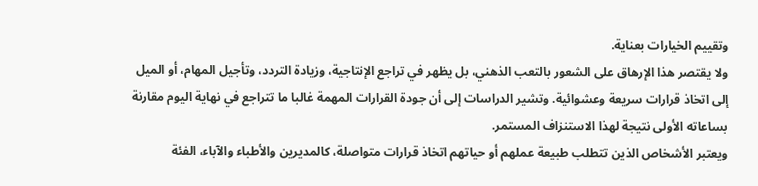وتقييم الخيارات بعناية.
ولا يقتصر هذا الإرهاق على الشعور بالتعب الذهني، بل يظهر في تراجع الإنتاجية، وزيادة التردد، وتأجيل المهام، أو الميل إلى اتخاذ قرارات سريعة وعشوائية. وتشير الدراسات إلى أن جودة القرارات المهمة غالبا ما تتراجع في نهاية اليوم مقارنة بساعاته الأولى نتيجة لهذا الاستنزاف المستمر.
ويعتبر الأشخاص الذين تتطلب طبيعة عملهم أو حياتهم اتخاذ قرارات متواصلة، كالمديرين والأطباء والآباء، الفئة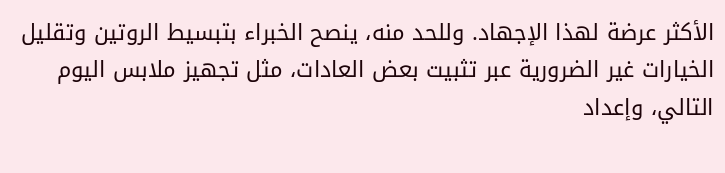الأكثر عرضة لهذا الإجهاد. وللحد منه، ينصح الخبراء بتبسيط الروتين وتقليل الخيارات غير الضرورية عبر تثبيت بعض العادات، مثل تجهيز ملابس اليوم التالي، وإعداد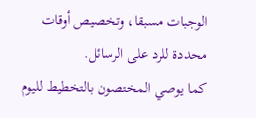الوجبات مسبقا، وتخصيص أوقات محددة للرد على الرسائل.
كما يوصي المختصون بالتخطيط لليوم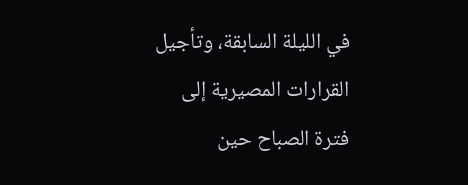في الليلة السابقة، وتأجيل القرارات المصيرية إلى فترة الصباح حين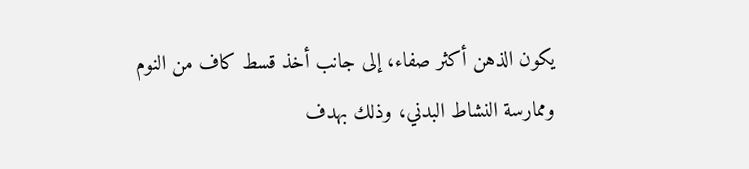يكون الذهن أكثر صفاء، إلى جانب أخذ قسط كاف من النوم وممارسة النشاط البدني، وذلك بهدف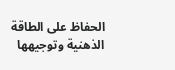الحفاظ على الطاقة الذهنية وتوجيهها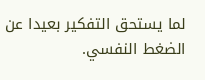لما يستحق التفكير بعيدا عن الضغط النفسي.